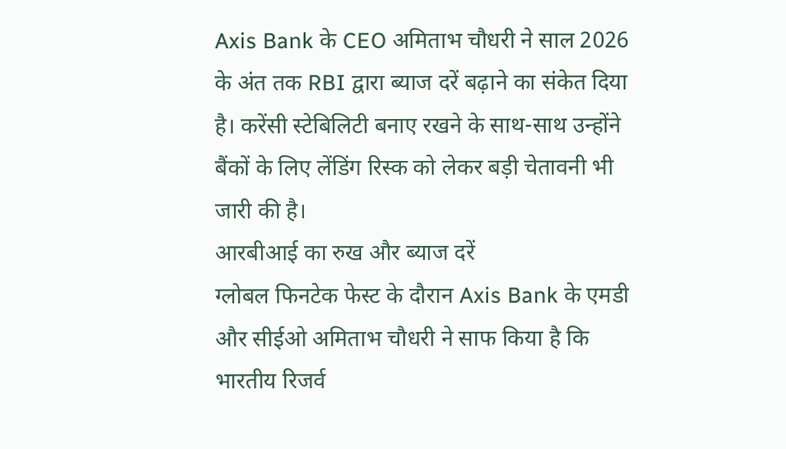Axis Bank के CEO अमिताभ चौधरी ने साल 2026 के अंत तक RBI द्वारा ब्याज दरें बढ़ाने का संकेत दिया है। करेंसी स्टेबिलिटी बनाए रखने के साथ-साथ उन्होंने बैंकों के लिए लेंडिंग रिस्क को लेकर बड़ी चेतावनी भी जारी की है।
आरबीआई का रुख और ब्याज दरें
ग्लोबल फिनटेक फेस्ट के दौरान Axis Bank के एमडी और सीईओ अमिताभ चौधरी ने साफ किया है कि भारतीय रिजर्व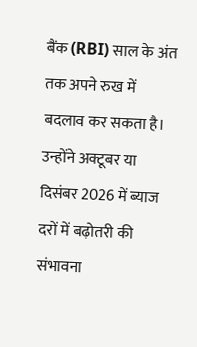बैंक (RBI) साल के अंत तक अपने रुख में बदलाव कर सकता है। उन्होंने अक्टूबर या दिसंबर 2026 में ब्याज दरों में बढ़ोतरी की संभावना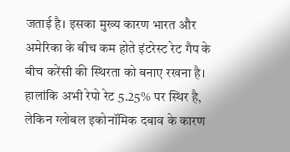जताई है। इसका मुख्य कारण भारत और अमेरिका के बीच कम होते इंटरेस्ट रेट गैप के बीच करेंसी की स्थिरता को बनाए रखना है। हालांकि अभी रेपो रेट 5.25% पर स्थिर है, लेकिन ग्लोबल इकोनॉमिक दबाव के कारण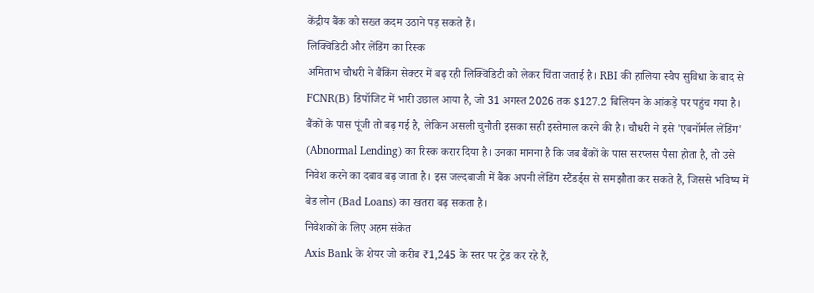केंद्रीय बैंक को सख्त कदम उठाने पड़ सकते हैं।
लिक्विडिटी और लेंडिंग का रिस्क
अमिताभ चौधरी ने बैंकिंग सेक्टर में बढ़ रही लिक्विडिटी को लेकर चिंता जताई है। RBI की हालिया स्वैप सुविधा के बाद से FCNR(B) डिपॉजिट में भारी उछाल आया है, जो 31 अगस्त 2026 तक $127.2 बिलियन के आंकड़े पर पहुंच गया है।
बैंकों के पास पूंजी तो बढ़ गई है, लेकिन असली चुनौती इसका सही इस्तेमाल करने की है। चौधरी ने इसे 'एबनॉर्मल लेंडिंग' (Abnormal Lending) का रिस्क करार दिया है। उनका मानना है कि जब बैंकों के पास सरप्लस पैसा होता है, तो उसे निवेश करने का दबाव बढ़ जाता है। इस जल्दबाजी में बैंक अपनी लेंडिंग स्टैंडर्ड्स से समझौता कर सकते हैं, जिससे भविष्य में बेड लोन (Bad Loans) का खतरा बढ़ सकता है।
निवेशकों के लिए अहम संकेत
Axis Bank के शेयर जो करीब ₹1,245 के स्तर पर ट्रेड कर रहे हैं,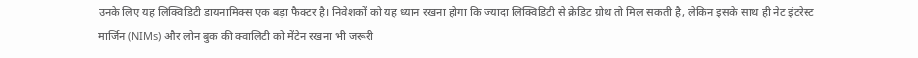उनके लिए यह लिक्विडिटी डायनामिक्स एक बड़ा फैक्टर है। निवेशकों को यह ध्यान रखना होगा कि ज्यादा लिक्विडिटी से क्रेडिट ग्रोथ तो मिल सकती है, लेकिन इसके साथ ही नेट इंटरेस्ट मार्जिन (NIMs) और लोन बुक की क्वालिटी को मेंटेन रखना भी जरूरी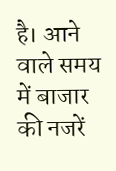है। आने वाले समय में बाजार की नजरें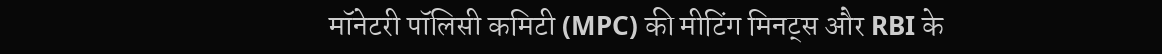मॉनेटरी पॉलिसी कमिटी (MPC) की मीटिंग मिनट्स और RBI के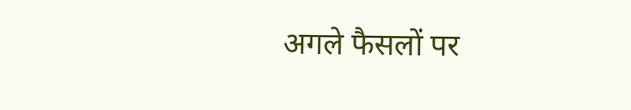अगले फैसलों पर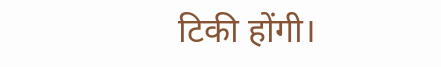टिकी होंगी।